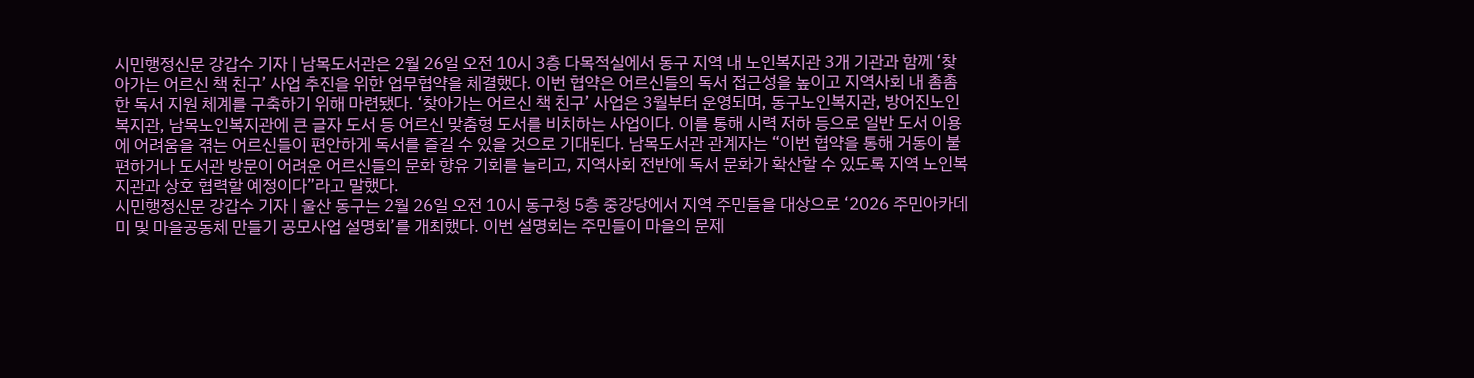시민행정신문 강갑수 기자 | 남목도서관은 2월 26일 오전 10시 3층 다목적실에서 동구 지역 내 노인복지관 3개 기관과 함께 ‘찾아가는 어르신 책 친구’ 사업 추진을 위한 업무협약을 체결했다. 이번 협약은 어르신들의 독서 접근성을 높이고 지역사회 내 촘촘한 독서 지원 체계를 구축하기 위해 마련됐다. ‘찾아가는 어르신 책 친구’ 사업은 3월부터 운영되며, 동구노인복지관, 방어진노인복지관, 남목노인복지관에 큰 글자 도서 등 어르신 맞춤형 도서를 비치하는 사업이다. 이를 통해 시력 저하 등으로 일반 도서 이용에 어려움을 겪는 어르신들이 편안하게 독서를 즐길 수 있을 것으로 기대된다. 남목도서관 관계자는 “이번 협약을 통해 거동이 불편하거나 도서관 방문이 어려운 어르신들의 문화 향유 기회를 늘리고, 지역사회 전반에 독서 문화가 확산할 수 있도록 지역 노인복지관과 상호 협력할 예정이다”라고 말했다.
시민행정신문 강갑수 기자 | 울산 동구는 2월 26일 오전 10시 동구청 5층 중강당에서 지역 주민들을 대상으로 ‘2026 주민아카데미 및 마을공동체 만들기 공모사업 설명회’를 개최했다. 이번 설명회는 주민들이 마을의 문제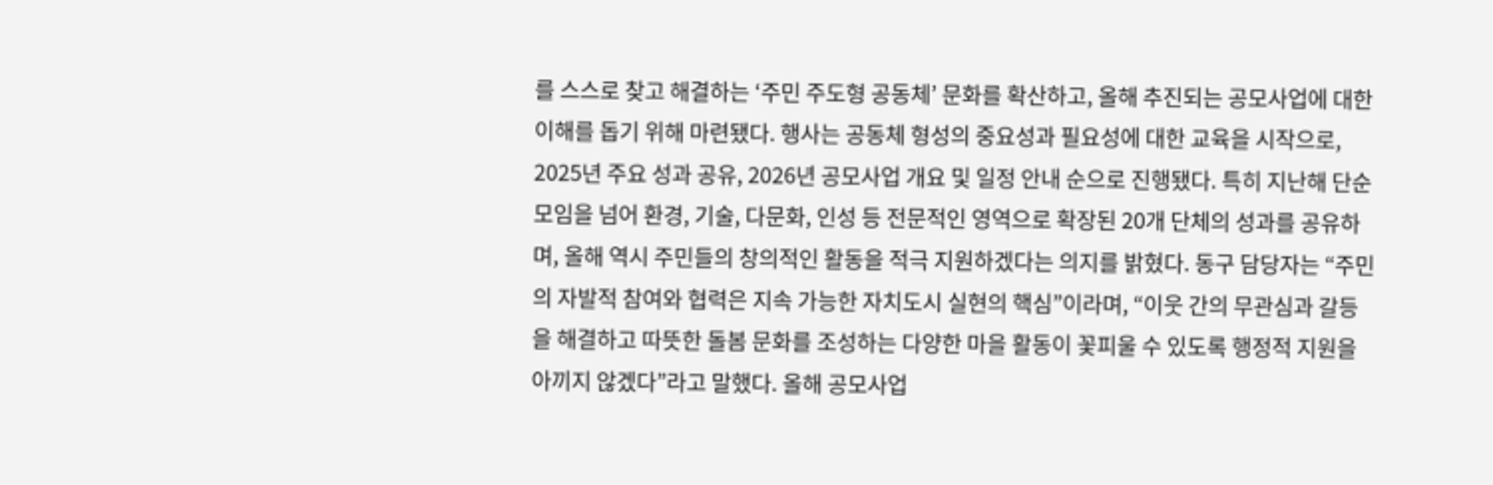를 스스로 찾고 해결하는 ‘주민 주도형 공동체’ 문화를 확산하고, 올해 추진되는 공모사업에 대한 이해를 돕기 위해 마련됐다. 행사는 공동체 형성의 중요성과 필요성에 대한 교육을 시작으로, 2025년 주요 성과 공유, 2026년 공모사업 개요 및 일정 안내 순으로 진행됐다. 특히 지난해 단순 모임을 넘어 환경, 기술, 다문화, 인성 등 전문적인 영역으로 확장된 20개 단체의 성과를 공유하며, 올해 역시 주민들의 창의적인 활동을 적극 지원하겠다는 의지를 밝혔다. 동구 담당자는 “주민의 자발적 참여와 협력은 지속 가능한 자치도시 실현의 핵심”이라며, “이웃 간의 무관심과 갈등을 해결하고 따뜻한 돌봄 문화를 조성하는 다양한 마을 활동이 꽃피울 수 있도록 행정적 지원을 아끼지 않겠다”라고 말했다. 올해 공모사업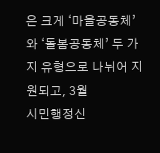은 크게 ‘마을공동체’와 ‘돌봄공동체’ 두 가지 유형으로 나뉘어 지원되고, 3월
시민행정신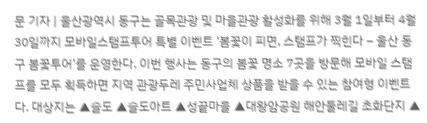문 기자 | 울산광역시 동구는 골목관광 및 마을관광 활성화를 위해 3월 1일부터 4월 30일까지 모바일스탬프투어 특별 이벤트 ‘봄꽃이 피면, 스탬프가 찍힌다 – 울산 동구 봄꽃투어’를 운영한다. 이번 행사는 동구의 봄꽃 명소 7곳을 방문해 모바일 스탬프를 모두 획득하면 지역 관광두레 주민사업체 상품을 받을 수 있는 참여형 이벤트다. 대상지는 ▲슬도 ▲슬도아트 ▲성끝마을 ▲대왕암공원 해안둘레길 초화단지 ▲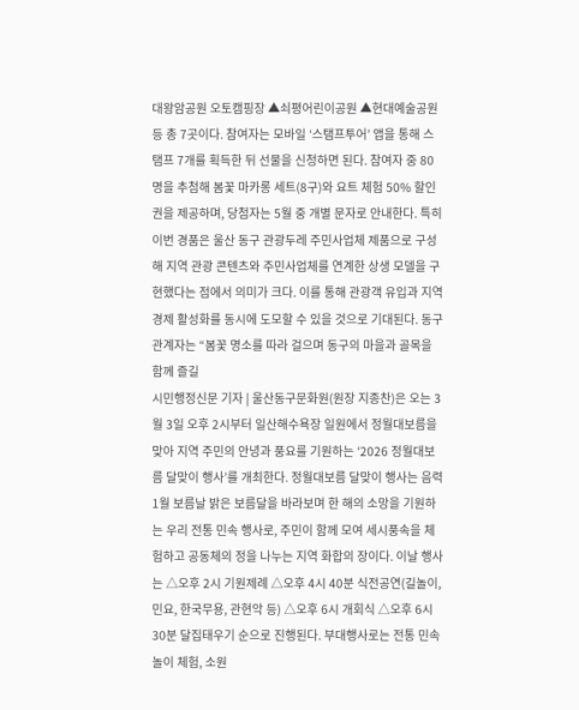대왕암공원 오토캠핑장 ▲쇠평어린이공원 ▲현대예술공원 등 총 7곳이다. 참여자는 모바일 ‘스탬프투어’ 앱을 통해 스탬프 7개를 획득한 뒤 선물을 신청하면 된다. 참여자 중 80명을 추첨해 봄꽃 마카롱 세트(8구)와 요트 체험 50% 할인권을 제공하며, 당첨자는 5월 중 개별 문자로 안내한다. 특히 이번 경품은 울산 동구 관광두레 주민사업체 제품으로 구성해 지역 관광 콘텐츠와 주민사업체를 연계한 상생 모델을 구현했다는 점에서 의미가 크다. 이를 통해 관광객 유입과 지역경제 활성화를 동시에 도모할 수 있을 것으로 기대된다. 동구 관계자는 “봄꽃 명소를 따라 걸으며 동구의 마을과 골목을 함께 즐길
시민행정신문 기자 | 울산동구문화원(원장 지종찬)은 오는 3월 3일 오후 2시부터 일산해수욕장 일원에서 정월대보름을 맞아 지역 주민의 안녕과 풍요를 기원하는 ‘2026 정월대보름 달맞이 행사’를 개최한다. 정월대보름 달맞이 행사는 음력 1월 보름날 밝은 보름달을 바라보며 한 해의 소망을 기원하는 우리 전통 민속 행사로, 주민이 함께 모여 세시풍속을 체험하고 공동체의 정을 나누는 지역 화합의 장이다. 이날 행사는 △오후 2시 기원제례 △오후 4시 40분 식전공연(길놀이, 민요, 한국무용, 관현악 등) △오후 6시 개회식 △오후 6시 30분 달집태우기 순으로 진행된다. 부대행사로는 전통 민속놀이 체험, 소원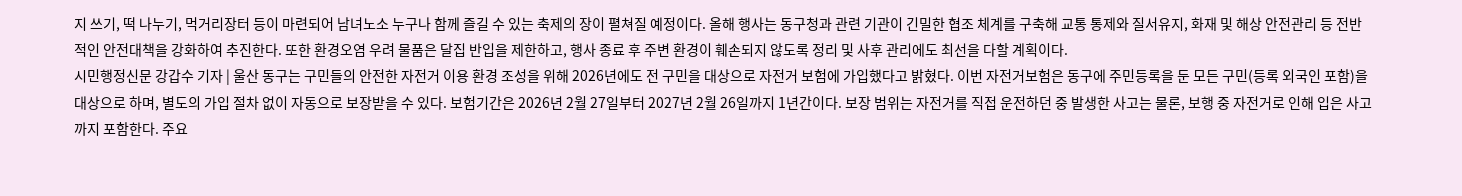지 쓰기, 떡 나누기, 먹거리장터 등이 마련되어 남녀노소 누구나 함께 즐길 수 있는 축제의 장이 펼쳐질 예정이다. 올해 행사는 동구청과 관련 기관이 긴밀한 협조 체계를 구축해 교통 통제와 질서유지, 화재 및 해상 안전관리 등 전반적인 안전대책을 강화하여 추진한다. 또한 환경오염 우려 물품은 달집 반입을 제한하고, 행사 종료 후 주변 환경이 훼손되지 않도록 정리 및 사후 관리에도 최선을 다할 계획이다.
시민행정신문 강갑수 기자 | 울산 동구는 구민들의 안전한 자전거 이용 환경 조성을 위해 2026년에도 전 구민을 대상으로 자전거 보험에 가입했다고 밝혔다. 이번 자전거보험은 동구에 주민등록을 둔 모든 구민(등록 외국인 포함)을 대상으로 하며, 별도의 가입 절차 없이 자동으로 보장받을 수 있다. 보험기간은 2026년 2월 27일부터 2027년 2월 26일까지 1년간이다. 보장 범위는 자전거를 직접 운전하던 중 발생한 사고는 물론, 보행 중 자전거로 인해 입은 사고까지 포함한다. 주요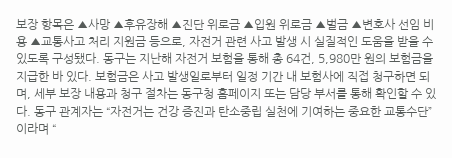보장 항목은 ▲사망 ▲후유장해 ▲진단 위로금 ▲입원 위로금 ▲벌금 ▲변호사 선임 비용 ▲교통사고 처리 지원금 등으로, 자전거 관련 사고 발생 시 실질적인 도움을 받을 수 있도록 구성됐다. 동구는 지난해 자전거 보험을 통해 총 64건, 5,980만 원의 보험금을 지급한 바 있다. 보험금은 사고 발생일로부터 일정 기간 내 보험사에 직접 청구하면 되며, 세부 보장 내용과 청구 절차는 동구청 홈페이지 또는 담당 부서를 통해 확인할 수 있다. 동구 관계자는 “자전거는 건강 증진과 탄소중립 실천에 기여하는 중요한 교통수단”이라며 “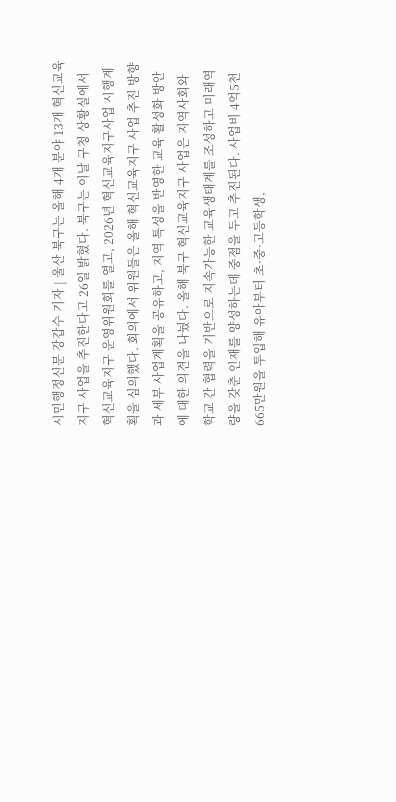시민행정신문 강갑수 기자 | 울산 북구는 올해 4개 분야 13개 혁신교육지구 사업을 추진한다고 26일 밝혔다. 북구는 이날 구청 상황실에서 혁신교육지구 운영위원회를 열고, 2026년 혁신교육지구사업 시행계획을 심의했다. 회의에서 위원들은 올해 혁신교육지구 사업 추진 방향과 세부 사업계획을 공유하고, 지역 특성을 반영한 교육 활성화 방안에 대한 의견을 나눴다. 올해 북구 혁신교육지구 사업은 지역사회와 학교 간 협력을 기반으로 지속가능한 교육생태계를 조성하고 미래역량을 갖춘 인재를 양성하는데 중점을 두고 추진된다. 사업비 4억5천665만원을 투입해 유아부터 초·중·고등학생,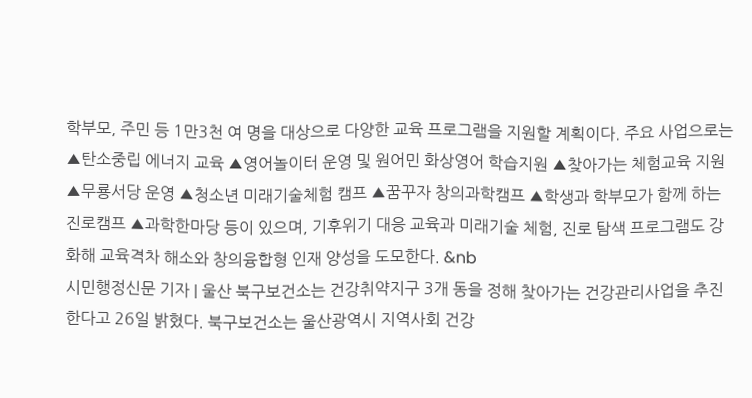학부모, 주민 등 1만3천 여 명을 대상으로 다양한 교육 프로그램을 지원할 계획이다. 주요 사업으로는 ▲탄소중립 에너지 교육 ▲영어놀이터 운영 및 원어민 화상영어 학습지원 ▲찾아가는 체험교육 지원 ▲무룡서당 운영 ▲청소년 미래기술체험 캠프 ▲꿈꾸자 창의과학캠프 ▲학생과 학부모가 함께 하는 진로캠프 ▲과학한마당 등이 있으며, 기후위기 대응 교육과 미래기술 체험, 진로 탐색 프로그램도 강화해 교육격차 해소와 창의융합형 인재 양성을 도모한다. &nb
시민행정신문 기자 | 울산 북구보건소는 건강취약지구 3개 동을 정해 찾아가는 건강관리사업을 추진한다고 26일 밝혔다. 북구보건소는 울산광역시 지역사회 건강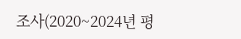조사(2020~2024년 평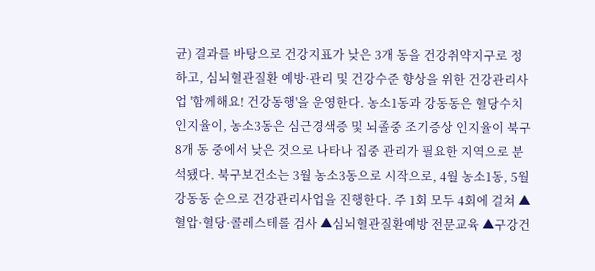균) 결과를 바탕으로 건강지표가 낮은 3개 동을 건강취약지구로 정하고, 심뇌혈관질환 예방·관리 및 건강수준 향상을 위한 건강관리사업 '함께해요! 건강동행'을 운영한다. 농소1동과 강동동은 혈당수치 인지율이, 농소3동은 심근경색증 및 뇌졸중 조기증상 인지율이 북구 8개 동 중에서 낮은 것으로 나타나 집중 관리가 필요한 지역으로 분석됐다. 북구보건소는 3월 농소3동으로 시작으로, 4월 농소1동, 5월 강동동 순으로 건강관리사업을 진행한다. 주 1회 모두 4회에 걸쳐 ▲혈압·혈당·콜레스테롤 검사 ▲심뇌혈관질환예방 전문교육 ▲구강건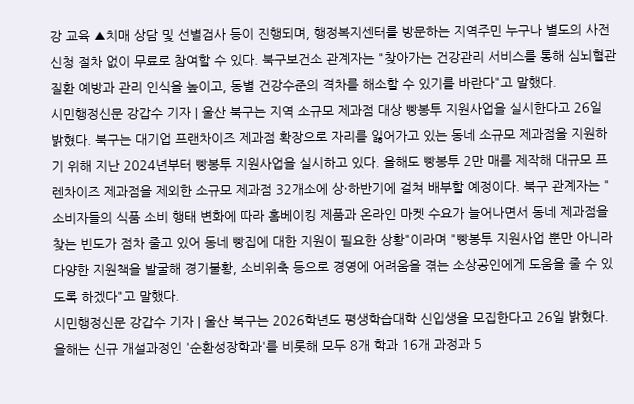강 교육 ▲치매 상담 및 선별검사 등이 진행되며, 행정복지센터를 방문하는 지역주민 누구나 별도의 사전 신청 절차 없이 무료로 참여할 수 있다. 북구보건소 관계자는 "찾아가는 건강관리 서비스를 통해 심뇌혈관질환 예방과 관리 인식을 높이고, 동별 건강수준의 격차를 해소할 수 있기를 바란다"고 말했다.
시민행정신문 강갑수 기자 | 울산 북구는 지역 소규모 제과점 대상 빵봉투 지원사업을 실시한다고 26일 밝혔다. 북구는 대기업 프랜차이즈 제과점 확장으로 자리를 잃어가고 있는 동네 소규모 제과점을 지원하기 위해 지난 2024년부터 빵봉투 지원사업을 실시하고 있다. 올해도 빵봉투 2만 매를 제작해 대규모 프렌차이즈 제과점을 제외한 소규모 제과점 32개소에 상·하반기에 걸쳐 배부할 예정이다. 북구 관계자는 "소비자들의 식품 소비 행태 변화에 따라 홈베이킹 제품과 온라인 마켓 수요가 늘어나면서 동네 제과점을 찾는 빈도가 점차 줄고 있어 동네 빵집에 대한 지원이 필요한 상황"이라며 "빵봉투 지원사업 뿐만 아니라 다양한 지원책을 발굴해 경기불황, 소비위축 등으로 경영에 어려움을 겪는 소상공인에게 도움을 줄 수 있도록 하겠다"고 말했다.
시민행정신문 강갑수 기자 | 울산 북구는 2026학년도 평생학습대학 신입생을 모집한다고 26일 밝혔다. 올해는 신규 개설과정인 '순환성장학과'를 비롯해 모두 8개 학과 16개 과정과 5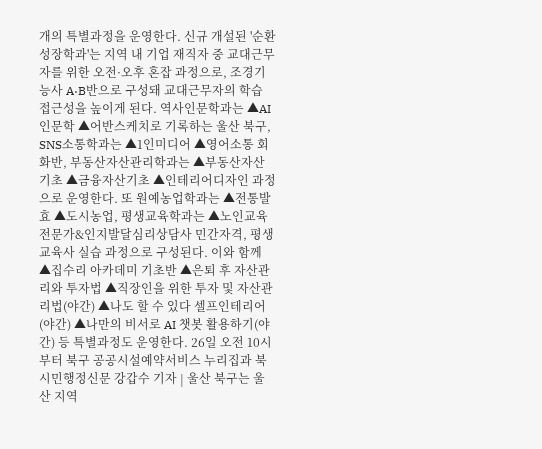개의 특별과정을 운영한다. 신규 개설된 '순환성장학과'는 지역 내 기업 재직자 중 교대근무자를 위한 오전·오후 혼잡 과정으로, 조경기능사 A·B반으로 구성돼 교대근무자의 학습 접근성을 높이게 된다. 역사인문학과는 ▲AI인문학 ▲어반스케치로 기록하는 울산 북구, SNS소통학과는 ▲1인미디어 ▲영어소통 회화반, 부동산자산관리학과는 ▲부동산자산기초 ▲금융자산기초 ▲인테리어디자인 과정으로 운영한다. 또 원예농업학과는 ▲전통발효 ▲도시농업, 평생교육학과는 ▲노인교육전문가&인지발달심리상담사 민간자격, 평생교육사 실습 과정으로 구성된다. 이와 함께 ▲집수리 아카데미 기초반 ▲은퇴 후 자산관리와 투자법 ▲직장인을 위한 투자 및 자산관리법(야간) ▲나도 할 수 있다 셀프인테리어(야간) ▲나만의 비서로 AI 챗봇 활용하기(야간) 등 특별과정도 운영한다. 26일 오전 10시부터 북구 공공시설예약서비스 누리집과 북
시민행정신문 강갑수 기자 | 울산 북구는 울산 지역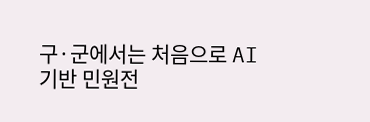구·군에서는 처음으로 AI 기반 민원전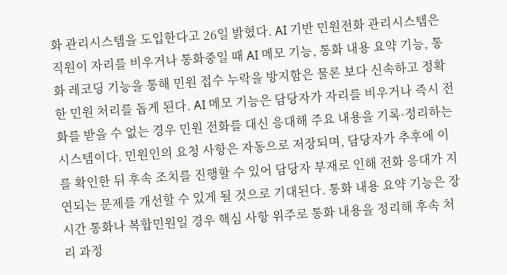화 관리시스템을 도입한다고 26일 밝혔다. AI 기반 민원전화 관리시스템은 직원이 자리를 비우거나 통화중일 때 AI 메모 기능, 통화 내용 요약 기능, 통화 레코딩 기능을 통해 민원 접수 누락을 방지함은 물론 보다 신속하고 정확한 민원 처리를 돕게 된다. AI 메모 기능은 담당자가 자리를 비우거나 즉시 전화를 받을 수 없는 경우 민원 전화를 대신 응대해 주요 내용을 기록·정리하는 시스템이다. 민원인의 요청 사항은 자동으로 저장되며, 담당자가 추후에 이를 확인한 뒤 후속 조치를 진행할 수 있어 담당자 부재로 인해 전화 응대가 지연되는 문제를 개선할 수 있게 될 것으로 기대된다. 통화 내용 요약 기능은 장시간 통화나 복합민원일 경우 핵심 사항 위주로 통화 내용을 정리해 후속 처리 과정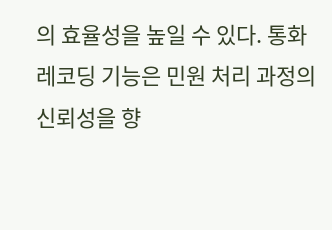의 효율성을 높일 수 있다. 통화 레코딩 기능은 민원 처리 과정의 신뢰성을 향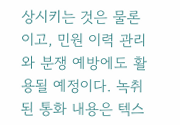상시키는 것은 물론이고, 민원 이력 관리와 분쟁 예방에도 활용될 예정이다. 녹취된 통화 내용은 텍스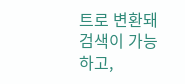트로 변환돼 검색이 가능하고,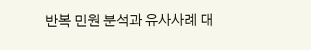반복 민원 분석과 유사사례 대